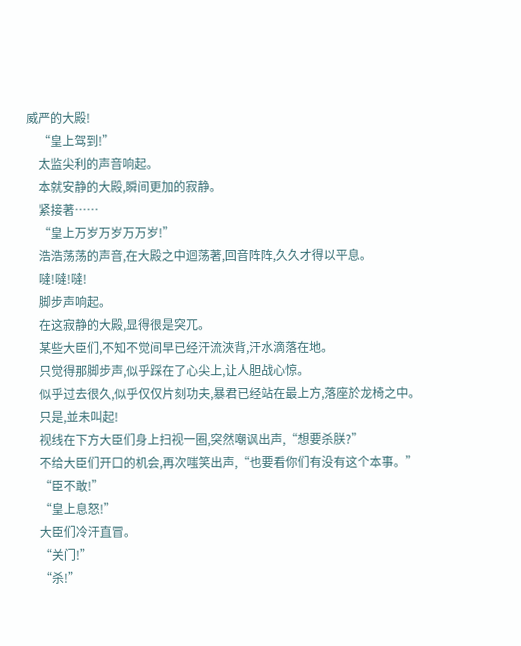威严的大殿!
    “皇上驾到!”
    太监尖利的声音响起。
    本就安静的大殿,瞬间更加的寂静。
    紧接著……
    “皇上万岁万岁万万岁!”
    浩浩荡荡的声音,在大殿之中迴荡著,回音阵阵,久久才得以平息。
    噠!噠!噠!
    脚步声响起。
    在这寂静的大殿,显得很是突兀。
    某些大臣们,不知不觉间早已经汗流浹背,汗水滴落在地。
    只觉得那脚步声,似乎踩在了心尖上,让人胆战心惊。
    似乎过去很久,似乎仅仅片刻功夫,暴君已经站在最上方,落座於龙椅之中。
    只是,並未叫起!
    视线在下方大臣们身上扫视一圈,突然嘲讽出声,“想要杀朕?”
    不给大臣们开口的机会,再次嗤笑出声,“也要看你们有没有这个本事。”
    “臣不敢!”
    “皇上息怒!”
    大臣们冷汗直冒。
    “关门!”
    “杀!”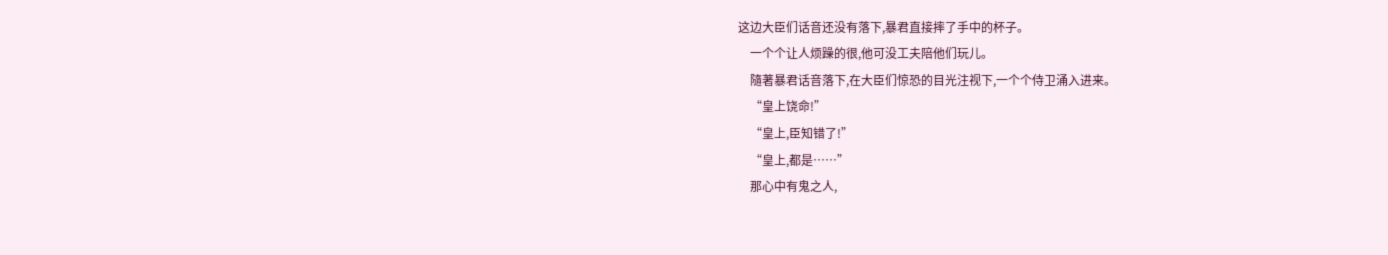这边大臣们话音还没有落下,暴君直接摔了手中的杯子。
    一个个让人烦躁的很,他可没工夫陪他们玩儿。
    隨著暴君话音落下,在大臣们惊恐的目光注视下,一个个侍卫涌入进来。
    “皇上饶命!”
    “皇上,臣知错了!”
    “皇上,都是……”
    那心中有鬼之人,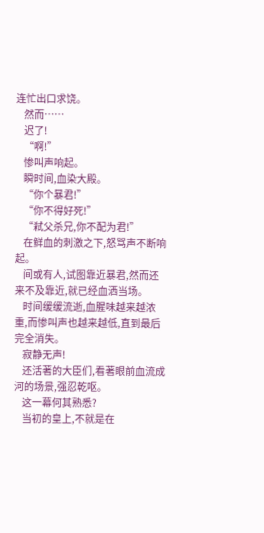连忙出口求饶。
    然而……
    迟了!
    “啊!”
    惨叫声响起。
    瞬时间,血染大殿。
    “你个暴君!”
    “你不得好死!”
    “弒父杀兄,你不配为君!”
    在鲜血的刺激之下,怒骂声不断响起。
    间或有人,试图靠近暴君,然而还来不及靠近,就已经血洒当场。
    时间缓缓流逝,血腥味越来越浓重,而惨叫声也越来越低,直到最后完全消失。
    寂静无声!
    还活著的大臣们,看著眼前血流成河的场景,强忍乾呕。
    这一幕何其熟悉?
    当初的皇上,不就是在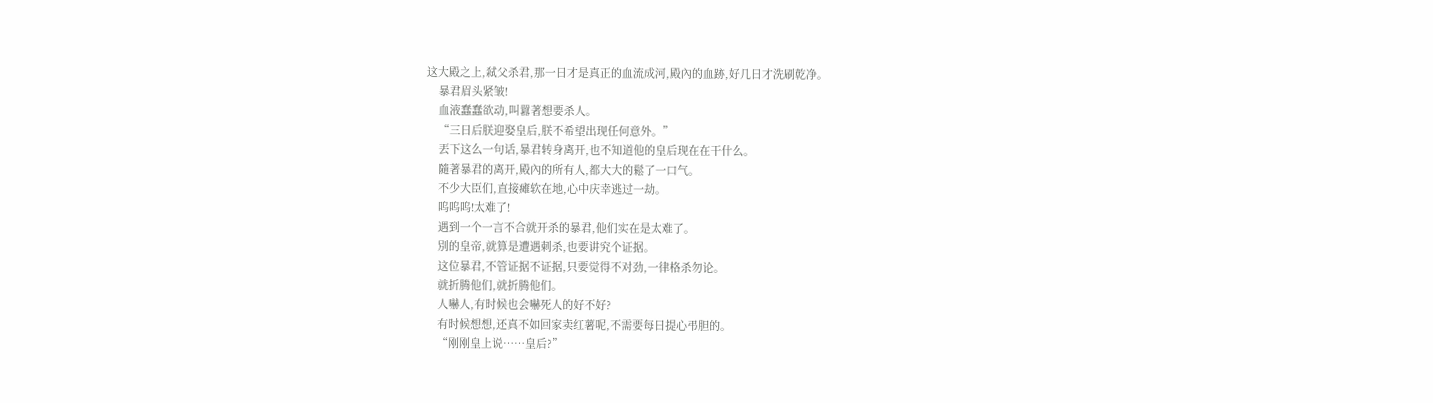这大殿之上,弒父杀君,那一日才是真正的血流成河,殿內的血跡,好几日才洗刷乾净。
    暴君眉头紧皱!
    血液蠢蠢欲动,叫囂著想要杀人。
    “三日后朕迎娶皇后,朕不希望出现任何意外。”
    丟下这么一句话,暴君转身离开,也不知道他的皇后现在在干什么。
    隨著暴君的离开,殿內的所有人,都大大的鬆了一口气。
    不少大臣们,直接瘫软在地,心中庆幸逃过一劫。
    呜呜呜!太难了!
    遇到一个一言不合就开杀的暴君,他们实在是太难了。
    別的皇帝,就算是遭遇刺杀,也要讲究个证据。
    这位暴君,不管证据不证据,只要觉得不对劲,一律格杀勿论。
    就折腾他们,就折腾他们。
    人嚇人,有时候也会嚇死人的好不好?
    有时候想想,还真不如回家卖红薯呢,不需要每日提心弔胆的。
    “刚刚皇上说……皇后?”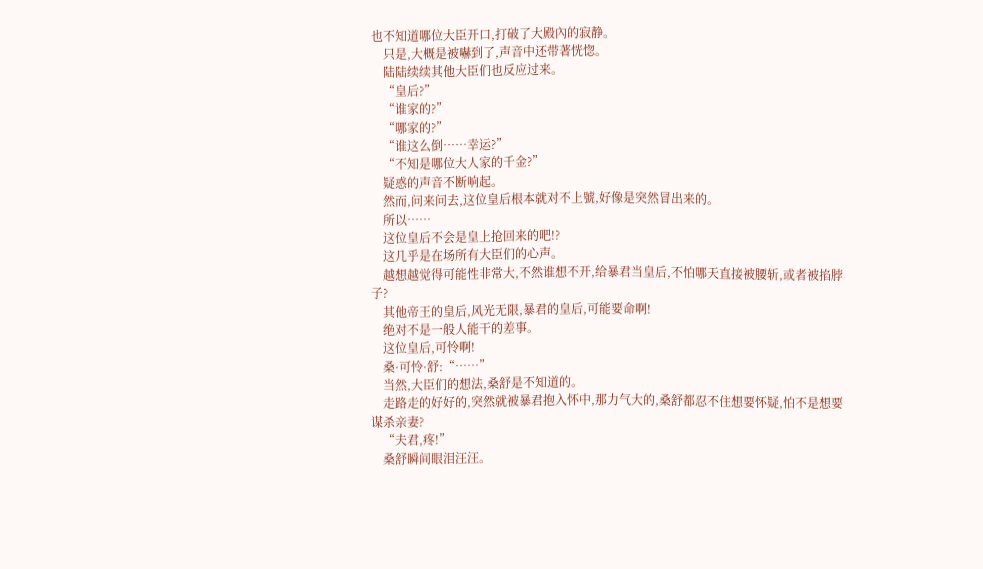也不知道哪位大臣开口,打破了大殿內的寂静。
    只是,大概是被嚇到了,声音中还带著恍惚。
    陆陆续续其他大臣们也反应过来。
    “皇后?”
    “谁家的?”
    “哪家的?”
    “谁这么倒……幸运?”
    “不知是哪位大人家的千金?”
    疑惑的声音不断响起。
    然而,问来问去,这位皇后根本就对不上號,好像是突然冒出来的。
    所以……
    这位皇后不会是皇上抢回来的吧!?
    这几乎是在场所有大臣们的心声。
    越想越觉得可能性非常大,不然谁想不开,给暴君当皇后,不怕哪天直接被腰斩,或者被掐脖子?
    其他帝王的皇后,风光无限,暴君的皇后,可能要命啊!
    绝对不是一般人能干的差事。
    这位皇后,可怜啊!
    桑·可怜·舒:“……”
    当然,大臣们的想法,桑舒是不知道的。
    走路走的好好的,突然就被暴君抱入怀中,那力气大的,桑舒都忍不住想要怀疑,怕不是想要谋杀亲妻?
    “夫君,疼!”
    桑舒瞬间眼泪汪汪。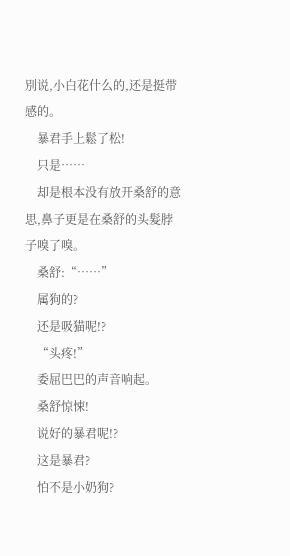別说,小白花什么的,还是挺带感的。
    暴君手上鬆了松!
    只是……
    却是根本没有放开桑舒的意思,鼻子更是在桑舒的头髮脖子嗅了嗅。
    桑舒:“……”
    属狗的?
    还是吸猫呢!?
    “头疼!”
    委屈巴巴的声音响起。
    桑舒惊悚!
    说好的暴君呢!?
    这是暴君?
    怕不是小奶狗?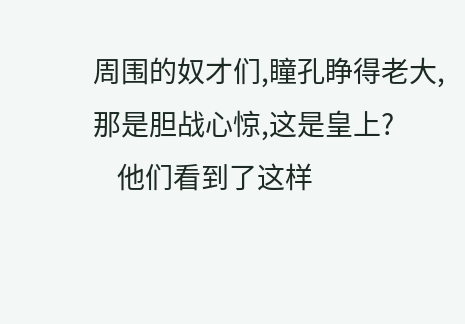周围的奴才们,瞳孔睁得老大,那是胆战心惊,这是皇上?
    他们看到了这样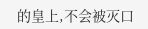的皇上,不会被灭口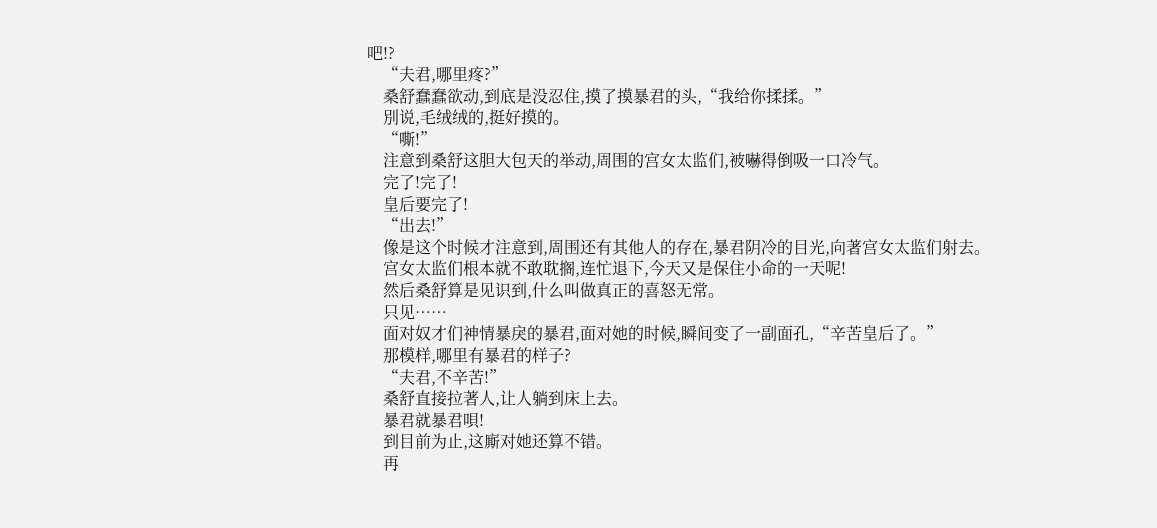吧!?
    “夫君,哪里疼?”
    桑舒蠢蠢欲动,到底是没忍住,摸了摸暴君的头,“我给你揉揉。”
    別说,毛绒绒的,挺好摸的。
    “嘶!”
    注意到桑舒这胆大包天的举动,周围的宫女太监们,被嚇得倒吸一口冷气。
    完了!完了!
    皇后要完了!
    “出去!”
    像是这个时候才注意到,周围还有其他人的存在,暴君阴冷的目光,向著宫女太监们射去。
    宫女太监们根本就不敢耽搁,连忙退下,今天又是保住小命的一天呢!
    然后桑舒算是见识到,什么叫做真正的喜怒无常。
    只见……
    面对奴才们神情暴戾的暴君,面对她的时候,瞬间变了一副面孔,“辛苦皇后了。”
    那模样,哪里有暴君的样子?
    “夫君,不辛苦!”
    桑舒直接拉著人,让人躺到床上去。
    暴君就暴君唄!
    到目前为止,这廝对她还算不错。
    再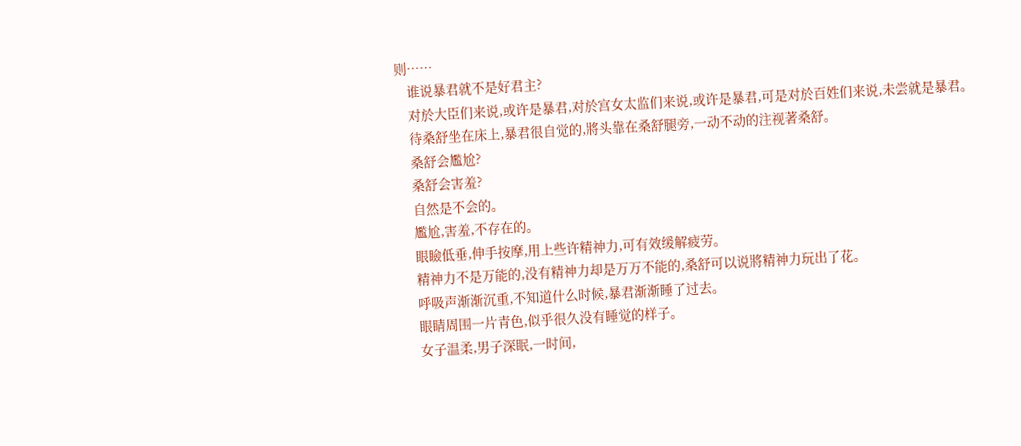则……
    谁说暴君就不是好君主?
    对於大臣们来说,或许是暴君,对於宫女太监们来说,或许是暴君,可是对於百姓们来说,未尝就是暴君。
    待桑舒坐在床上,暴君很自觉的,將头靠在桑舒腿旁,一动不动的注视著桑舒。
    桑舒会尷尬?
    桑舒会害羞?
    自然是不会的。
    尷尬,害羞,不存在的。
    眼瞼低垂,伸手按摩,用上些许精神力,可有效缓解疲劳。
    精神力不是万能的,没有精神力却是万万不能的,桑舒可以说將精神力玩出了花。
    呼吸声渐渐沉重,不知道什么时候,暴君渐渐睡了过去。
    眼睛周围一片青色,似乎很久没有睡觉的样子。
    女子温柔,男子深眠,一时间,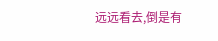远远看去,倒是有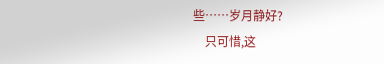些……岁月静好?
    只可惜,这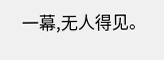一幕,无人得见。